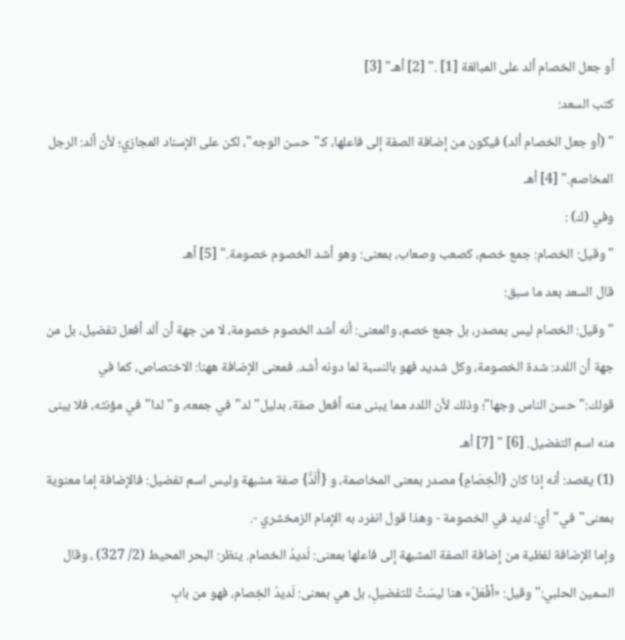أو جعل الخصام ألد على المبالغة [1] ." [2] أهـ" [3]
كتب السعد:
" (أو جعل الخصام ألد) فيكون من إضافة الصفة إلى فاعلها، كـ"حسن الوجه"، لكن على الإسناد المجازي؛ لأن ألد: الرجل المخاصم." [4] أهـ
وفي (ك) :
"وقيل: الخصام: جمع خصم، كصعب وصعاب، بمعنى: وهو أشد الخصوم خصومة." [5] أهـ
قال السعد بعد ما سبق:
"وقيل: الخصام ليس بمصدر، بل جمع خصم، والمعنى: أنه أشد الخصوم خصومة، لا من جهة أن ألد أفعل تفضيل، بل من جهة أن اللدد: شدة الخصومة، وكل شديد فهو بالنسبة لما دونه أشد. فمعنى الإضافة ههنا: الاختصاص، كما في قولك:"حسن الناس وجها"؛ وذلك لأن اللدد مما يبنى منه أفعل صفة، بدليل"لد"في جمعه، و"لدا"في مؤنثه، فلا يبنى منه اسم التفضيل. [6] " [7] أهـ
(1) يقصد: أنه إذا كان {الْخِصَامِ} مصدر بمعنى المخاصمة، و {أَلَدُّ} صفة مشبهة وليس اسم تفضيل: فالإضافة إما معنوية بمعنى"في"أي: لديد في الخصومة - وهذا قول انفرد به الإمام الزمخشري -.
وإما الإضافة لفظية من إضافة الصفة المشبهة إلى فاعلها بمعنى: لَديدُ الخصام. ينظر: البحر المحيط (2/ 327) ، وقال السمين الحلبي:"وقيل: «أفْعَلُ» هنا ليسَتْ للتفضيلِ، بل هي بمعنى: لَديدُ الخِصام، فهو من بابِ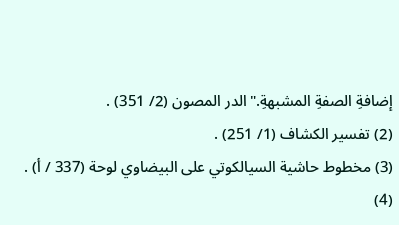إضافةِ الصفةِ المشبهةِ."الدر المصون (2/ 351) .
(2) تفسير الكشاف (1/ 251) .
(3) مخطوط حاشية السيالكوتي على البيضاوي لوحة (337 / أ) .
(4)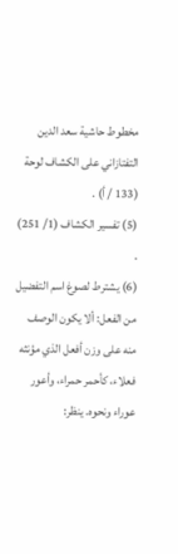مخطوط حاشية سعد الدين التفتازاني على الكشاف لوحة (133 / أ) .
(5) تفسير الكشاف (1/ 251) .
(6) يشترط لصوغ اسم التفضيل من الفعل: ألا يكون الوصف منه على وزن أفعل الذي مؤنثه فعلاء، كأحمر حمراء، وأعور عوراء ونحوه. ينظر: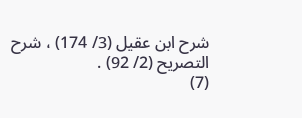شرح ابن عقيل (3/ 174) ، شرح التصريح (2/ 92) .
(7)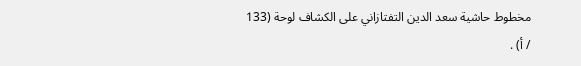مخطوط حاشية سعد الدين التفتازاني على الكشاف لوحة (133 / أ) .